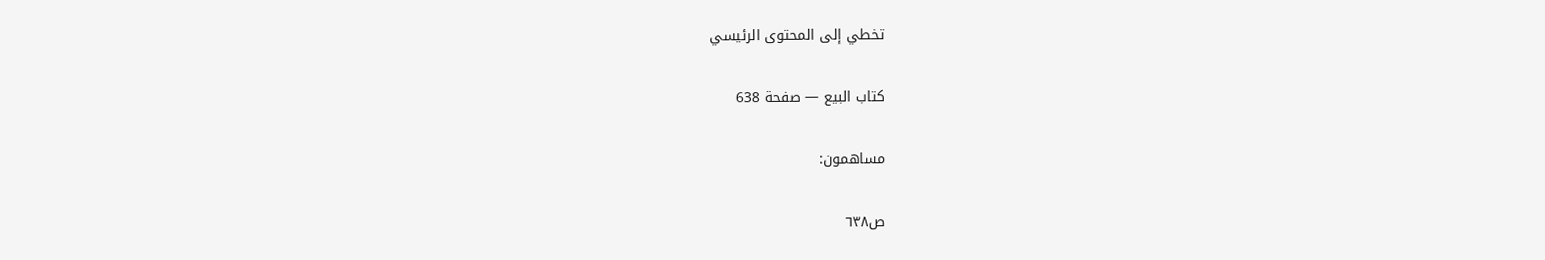تخطي إلى المحتوى الرئيسي

كتاب البيع — صفحة 638

مساهمون:

ص٦٣٨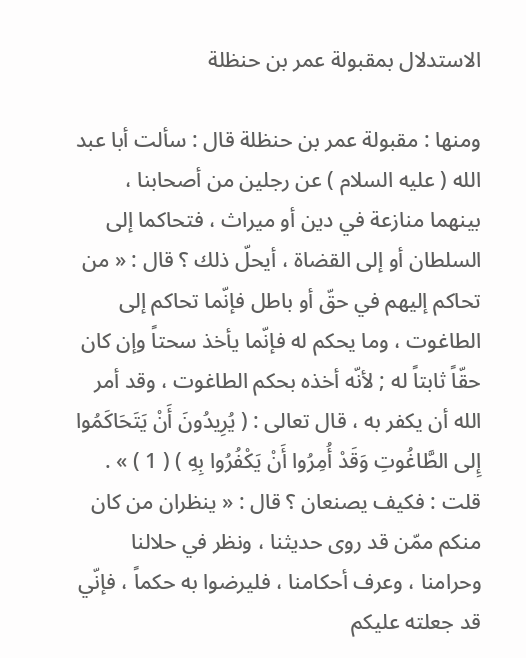الاستدلال بمقبولة عمر بن حنظلة

ومنها : مقبولة عمر بن حنظلة قال : سألت أبا عبد الله ( عليه السلام ) عن رجلين من أصحابنا ، بينهما منازعة في دين أو ميراث ، فتحاكما إلى السلطان أو إلى القضاة ، أيحلّ ذلك ؟ قال : « من تحاكم إليهم في حقّ أو باطل فإنّما تحاكم إلى الطاغوت ، وما يحكم له فإنّما يأخذ سحتاً وإن كان حقّاً ثابتاً له ; لأنّه أخذه بحكم الطاغوت ، وقد أمر الله أن يكفر به ، قال تعالى : ( يُرِيدُونَ أَنْ يَتَحَاكَمُوا إِلى الطَّاغُوتِ وَقَدْ أُمِرُوا أَنْ يَكْفُرُوا بِهِ ) ( 1 ) » . قلت : فكيف يصنعان ؟ قال : « ينظران من كان منكم ممّن قد روى حديثنا ، ونظر في حلالنا وحرامنا ، وعرف أحكامنا ، فليرضوا به حكماً ، فإنّي قد جعلته عليكم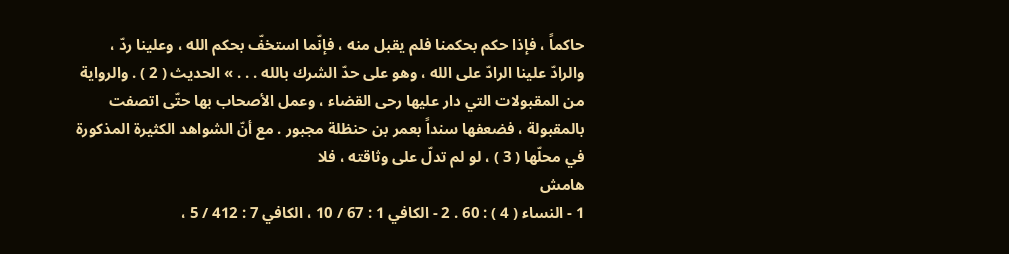حاكماً ، فإذا حكم بحكمنا فلم يقبل منه ، فإنّما استخفّ بحكم الله ، وعلينا ردّ ، والرادّ علينا الرادّ على الله ، وهو على حدّ الشرك بالله . . . » الحديث ( 2 ) . والرواية من المقبولات التي دار عليها رحى القضاء ، وعمل الأصحاب بها حتّى اتصفت بالمقبولة ، فضعفها سنداً بعمر بن حنظلة مجبور . مع أنّ الشواهد الكثيرة المذكورة في محلّها ( 3 ) ، لو لم تدلّ على وثاقته ، فلا
هامش
1 - النساء ( 4 ) : 60 . 2 - الكافي 1 : 67 / 10 ، الكافي 7 : 412 / 5 ،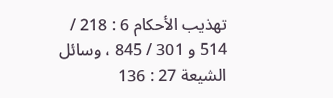تهذيب الأحكام 6 : 218 / 514 و 301 / 845 ، وسائل الشيعة 27 : 136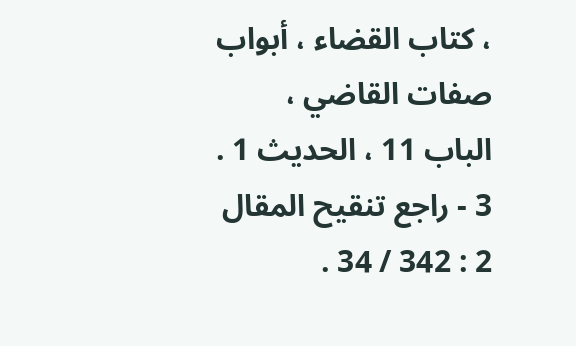، كتاب القضاء ، أبواب صفات القاضي ، الباب 11 ، الحديث 1 . 3 - راجع تنقيح المقال 2 : 342 / 34 .